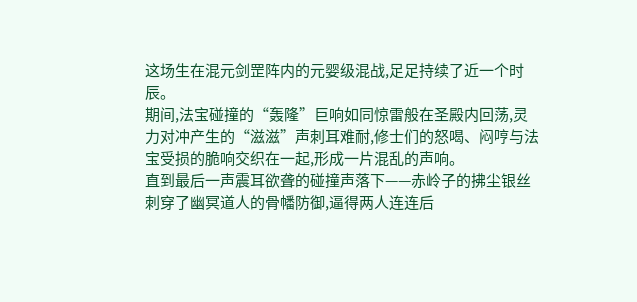这场生在混元剑罡阵内的元婴级混战,足足持续了近一个时辰。
期间,法宝碰撞的“轰隆”巨响如同惊雷般在圣殿内回荡,灵力对冲产生的“滋滋”声刺耳难耐,修士们的怒喝、闷哼与法宝受损的脆响交织在一起,形成一片混乱的声响。
直到最后一声震耳欲聋的碰撞声落下——赤岭子的拂尘银丝刺穿了幽冥道人的骨幡防御,逼得两人连连后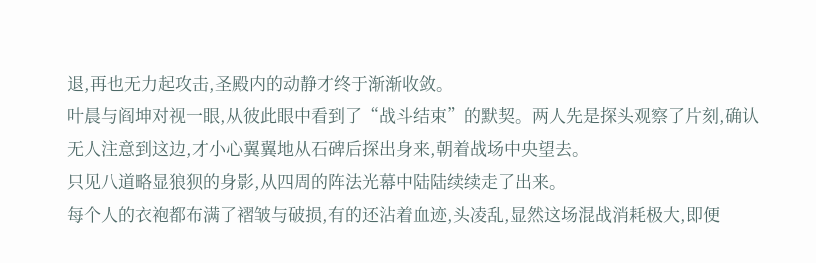退,再也无力起攻击,圣殿内的动静才终于渐渐收敛。
叶晨与阎坤对视一眼,从彼此眼中看到了“战斗结束”的默契。两人先是探头观察了片刻,确认无人注意到这边,才小心翼翼地从石碑后探出身来,朝着战场中央望去。
只见八道略显狼狈的身影,从四周的阵法光幕中陆陆续续走了出来。
每个人的衣袍都布满了褶皱与破损,有的还沾着血迹,头凌乱,显然这场混战消耗极大,即便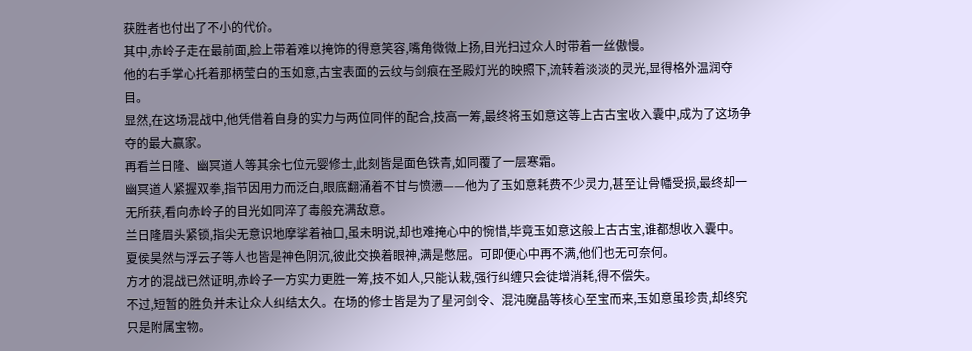获胜者也付出了不小的代价。
其中,赤岭子走在最前面,脸上带着难以掩饰的得意笑容,嘴角微微上扬,目光扫过众人时带着一丝傲慢。
他的右手掌心托着那柄莹白的玉如意,古宝表面的云纹与剑痕在圣殿灯光的映照下,流转着淡淡的灵光,显得格外温润夺目。
显然,在这场混战中,他凭借着自身的实力与两位同伴的配合,技高一筹,最终将玉如意这等上古古宝收入囊中,成为了这场争夺的最大赢家。
再看兰日隆、幽冥道人等其余七位元婴修士,此刻皆是面色铁青,如同覆了一层寒霜。
幽冥道人紧握双拳,指节因用力而泛白,眼底翻涌着不甘与愤懑——他为了玉如意耗费不少灵力,甚至让骨幡受损,最终却一无所获,看向赤岭子的目光如同淬了毒般充满敌意。
兰日隆眉头紧锁,指尖无意识地摩挲着袖口,虽未明说,却也难掩心中的惋惜,毕竟玉如意这般上古古宝,谁都想收入囊中。
夏侯昊然与浮云子等人也皆是神色阴沉,彼此交换着眼神,满是憋屈。可即便心中再不满,他们也无可奈何。
方才的混战已然证明,赤岭子一方实力更胜一筹,技不如人,只能认栽,强行纠缠只会徒增消耗,得不偿失。
不过,短暂的胜负并未让众人纠结太久。在场的修士皆是为了星河剑令、混沌魔晶等核心至宝而来,玉如意虽珍贵,却终究只是附属宝物。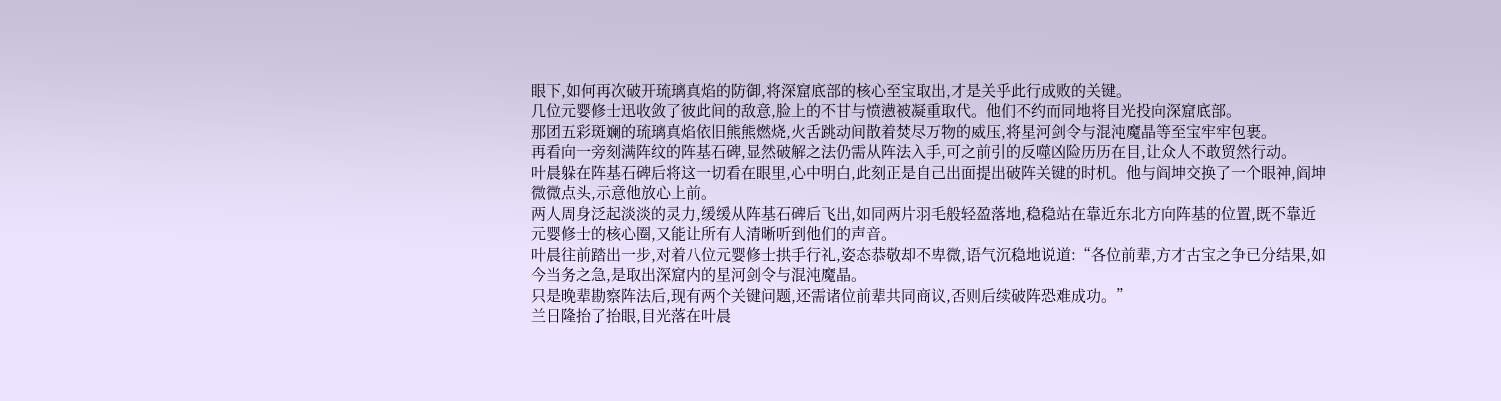眼下,如何再次破开琉璃真焰的防御,将深窟底部的核心至宝取出,才是关乎此行成败的关键。
几位元婴修士迅收敛了彼此间的敌意,脸上的不甘与愤懑被凝重取代。他们不约而同地将目光投向深窟底部。
那团五彩斑斓的琉璃真焰依旧熊熊燃烧,火舌跳动间散着焚尽万物的威压,将星河剑令与混沌魔晶等至宝牢牢包裹。
再看向一旁刻满阵纹的阵基石碑,显然破解之法仍需从阵法入手,可之前引的反噬凶险历历在目,让众人不敢贸然行动。
叶晨躲在阵基石碑后将这一切看在眼里,心中明白,此刻正是自己出面提出破阵关键的时机。他与阎坤交换了一个眼神,阎坤微微点头,示意他放心上前。
两人周身泛起淡淡的灵力,缓缓从阵基石碑后飞出,如同两片羽毛般轻盈落地,稳稳站在靠近东北方向阵基的位置,既不靠近元婴修士的核心圈,又能让所有人清晰听到他们的声音。
叶晨往前踏出一步,对着八位元婴修士拱手行礼,姿态恭敬却不卑微,语气沉稳地说道:“各位前辈,方才古宝之争已分结果,如今当务之急,是取出深窟内的星河剑令与混沌魔晶。
只是晚辈勘察阵法后,现有两个关键问题,还需诸位前辈共同商议,否则后续破阵恐难成功。”
兰日隆抬了抬眼,目光落在叶晨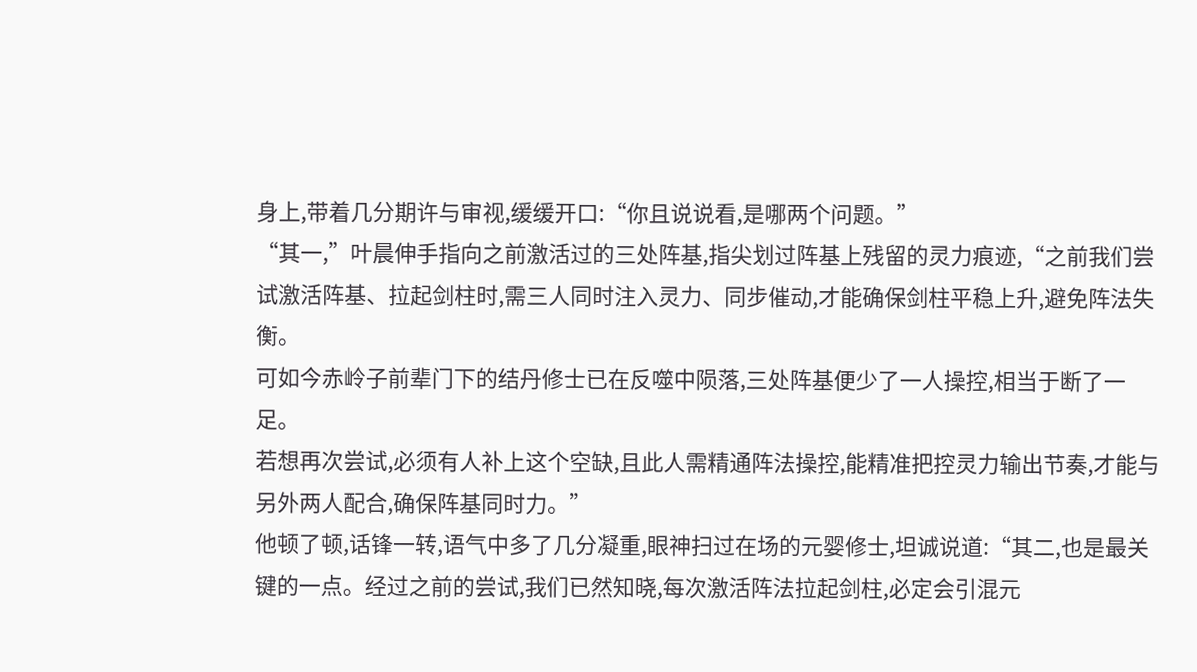身上,带着几分期许与审视,缓缓开口:“你且说说看,是哪两个问题。”
“其一,”叶晨伸手指向之前激活过的三处阵基,指尖划过阵基上残留的灵力痕迹,“之前我们尝试激活阵基、拉起剑柱时,需三人同时注入灵力、同步催动,才能确保剑柱平稳上升,避免阵法失衡。
可如今赤岭子前辈门下的结丹修士已在反噬中陨落,三处阵基便少了一人操控,相当于断了一足。
若想再次尝试,必须有人补上这个空缺,且此人需精通阵法操控,能精准把控灵力输出节奏,才能与另外两人配合,确保阵基同时力。”
他顿了顿,话锋一转,语气中多了几分凝重,眼神扫过在场的元婴修士,坦诚说道:“其二,也是最关键的一点。经过之前的尝试,我们已然知晓,每次激活阵法拉起剑柱,必定会引混元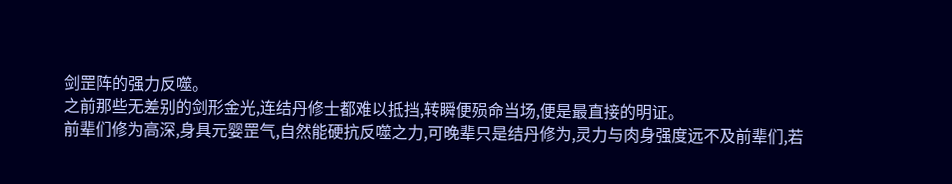剑罡阵的强力反噬。
之前那些无差别的剑形金光,连结丹修士都难以抵挡,转瞬便殒命当场,便是最直接的明证。
前辈们修为高深,身具元婴罡气,自然能硬抗反噬之力,可晚辈只是结丹修为,灵力与肉身强度远不及前辈们,若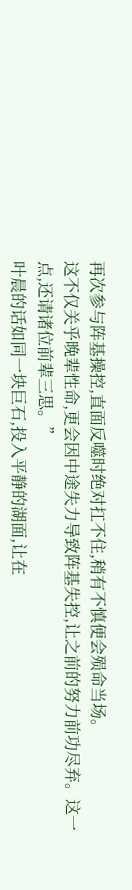再次参与阵基操控,直面反噬时绝对扛不住,稍有不慎便会殒命当场。
这不仅关乎晚辈性命,更会因中途失力导致阵基失控,让之前的努力前功尽弃。这一点,还请诸位前辈三思。”
叶晨的话如同一块巨石,投入平静的湖面,让在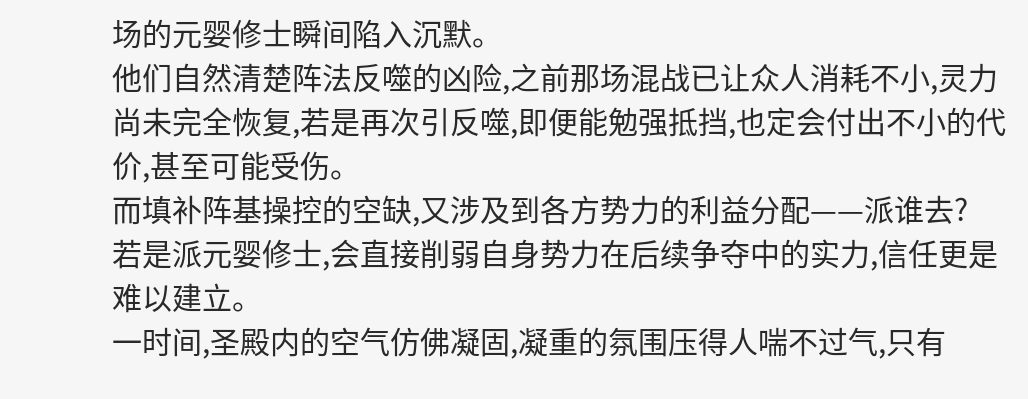场的元婴修士瞬间陷入沉默。
他们自然清楚阵法反噬的凶险,之前那场混战已让众人消耗不小,灵力尚未完全恢复,若是再次引反噬,即便能勉强抵挡,也定会付出不小的代价,甚至可能受伤。
而填补阵基操控的空缺,又涉及到各方势力的利益分配——派谁去?
若是派元婴修士,会直接削弱自身势力在后续争夺中的实力,信任更是难以建立。
一时间,圣殿内的空气仿佛凝固,凝重的氛围压得人喘不过气,只有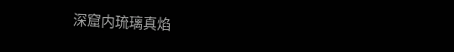深窟内琉璃真焰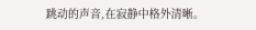跳动的声音,在寂静中格外清晰。